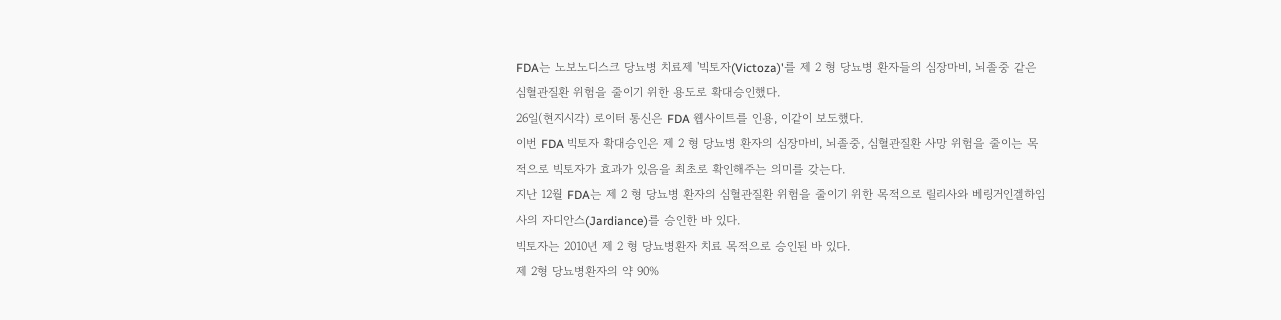FDA는 노보노디스크 당뇨병 치료제 '빅토자(Victoza)'를 제 2 형 당뇨병 환자들의 심장마비, 뇌졸중 같은 심혈관질환 위험을 줄이기 위한 용도로 확대승인했다.
26일(현지시각) 로이터 통신은 FDA 웹사이트를 인용, 이같이 보도했다.
이번 FDA 빅토자 확대승인은 제 2 형 당뇨병 환자의 심장마비, 뇌졸중, 심혈관질환 사망 위험을 줄이는 목적으로 빅토자가 효과가 있음을 최초로 확인해주는 의미를 갖는다.
지난 12월 FDA는 제 2 형 당뇨병 환자의 심혈관질환 위험을 줄이기 위한 목적으로 릴리사와 베링거인겔하임사의 자디안스(Jardiance)를 승인한 바 있다.
빅토자는 2010년 제 2 형 당뇨병환자 치료 목적으로 승인된 바 있다.
제 2형 당뇨병환자의 약 90%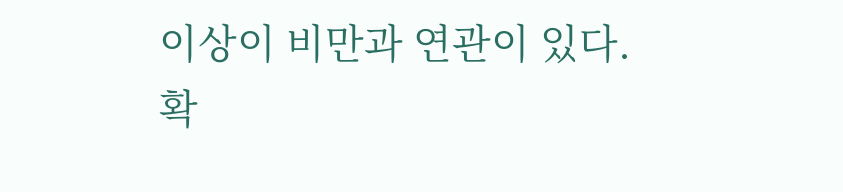이상이 비만과 연관이 있다.
확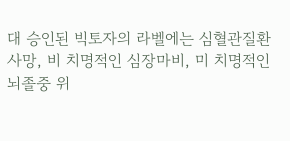대 승인된 빅토자의 라벨에는 심혈관질환 사망, 비 치명적인 심장마비, 미 치명적인 뇌졸중 위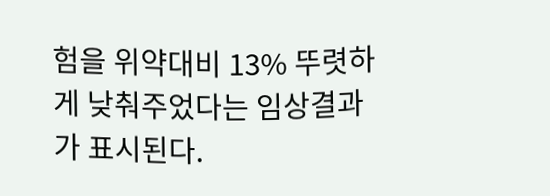험을 위약대비 13% 뚜렷하게 낮춰주었다는 임상결과가 표시된다.